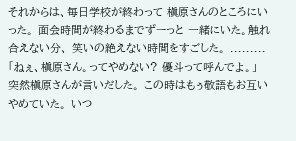それからは、毎日学校が終わって 槇原さんのところにいった。 面会時間が終わるまでずーっと 一緒にいた。触れ合えない分、 笑いの絶えない時間をすごした。 ......... 「ねぇ、槇原さん。ってやめない? 優斗って呼んでよ。」 突然槇原さんが言いだした。 この時はもぅ敬語もお互いやめていた。 いつ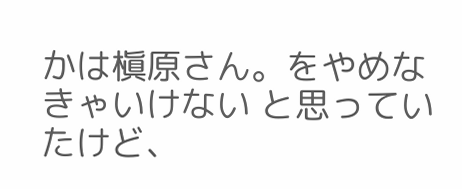かは槇原さん。をやめなきゃいけない と思っていたけど、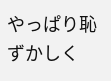やっぱり恥ずかしく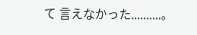て 言えなかった..........。